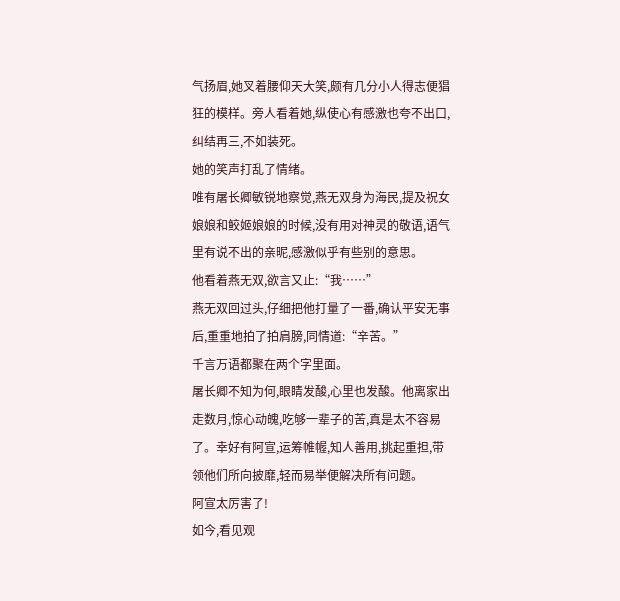气扬眉,她叉着腰仰天大笑,颇有几分小人得志便猖狂的模样。旁人看着她,纵使心有感激也夸不出口,纠结再三,不如装死。
她的笑声打乱了情绪。
唯有屠长卿敏锐地察觉,燕无双身为海民,提及祝女娘娘和鲛姬娘娘的时候,没有用对神灵的敬语,语气里有说不出的亲昵,感激似乎有些别的意思。
他看着燕无双,欲言又止:“我……”
燕无双回过头,仔细把他打量了一番,确认平安无事后,重重地拍了拍肩膀,同情道:“辛苦。”
千言万语都聚在两个字里面。
屠长卿不知为何,眼睛发酸,心里也发酸。他离家出走数月,惊心动魄,吃够一辈子的苦,真是太不容易了。幸好有阿宣,运筹帷幄,知人善用,挑起重担,带领他们所向披靡,轻而易举便解决所有问题。
阿宣太厉害了!
如今,看见观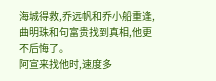海城得救,乔远帆和乔小船重逢,曲明珠和句富贵找到真相,他更不后悔了。
阿宣来找他时,速度多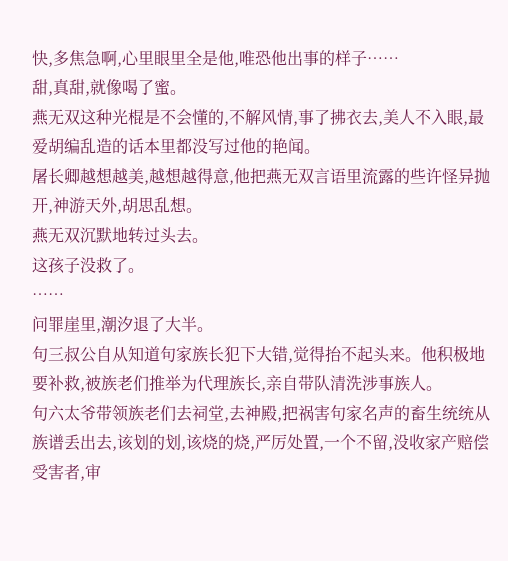快,多焦急啊,心里眼里全是他,唯恐他出事的样子……
甜,真甜,就像喝了蜜。
燕无双这种光棍是不会懂的,不解风情,事了拂衣去,美人不入眼,最爱胡编乱造的话本里都没写过他的艳闻。
屠长卿越想越美,越想越得意,他把燕无双言语里流露的些许怪异抛开,神游天外,胡思乱想。
燕无双沉默地转过头去。
这孩子没救了。
……
问罪崖里,潮汐退了大半。
句三叔公自从知道句家族长犯下大错,觉得抬不起头来。他积极地要补救,被族老们推举为代理族长,亲自带队清洗涉事族人。
句六太爷带领族老们去祠堂,去神殿,把祸害句家名声的畜生统统从族谱丢出去,该划的划,该烧的烧,严厉处置,一个不留,没收家产赔偿受害者,审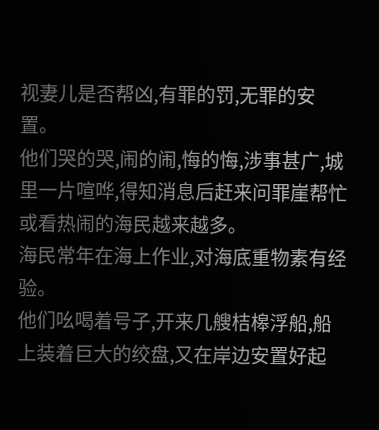视妻儿是否帮凶,有罪的罚,无罪的安置。
他们哭的哭,闹的闹,悔的悔,涉事甚广,城里一片喧哗,得知消息后赶来问罪崖帮忙或看热闹的海民越来越多。
海民常年在海上作业,对海底重物素有经验。
他们吆喝着号子,开来几艘桔槔浮船,船上装着巨大的绞盘,又在岸边安置好起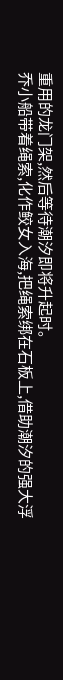重用的龙门架,然后等待潮汐即将升起时。
乔小船带着绳索,化作鲛女入海,把绳索绑在石板上,借助潮汐的强大浮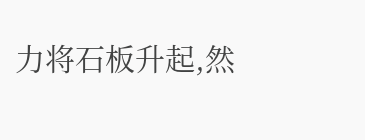力将石板升起,然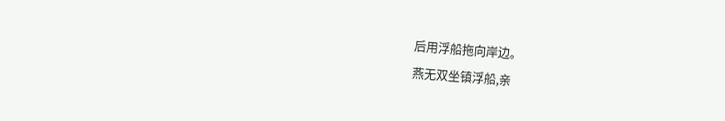后用浮船拖向岸边。
燕无双坐镇浮船,亲